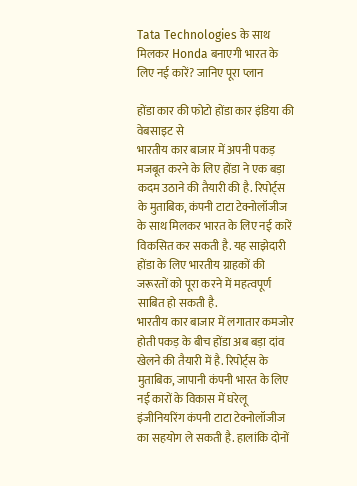Tata Technologies के साथ मिलकर Honda बनाएगी भारत के लिए नई कारें? जानिए पूरा प्लान

होंडा कार की फोटो होंडा कार इंडिया की वेबसाइट से
भारतीय कार बाजार में अपनी पकड़ मजबूत करने के लिए होंडा ने एक बड़ा कदम उठाने की तैयारी की है. रिपोर्ट्स के मुताबिक, कंपनी टाटा टेक्नोलॉजीज के साथ मिलकर भारत के लिए नई कारें विकसित कर सकती है. यह साझेदारी होंडा के लिए भारतीय ग्राहकों की जरूरतों को पूरा करने में महत्वपूर्ण साबित हो सकती है.
भारतीय कार बाजार में लगातार कमजोर होती पकड़ के बीच होंडा अब बड़ा दांव खेलने की तैयारी में है. रिपोर्ट्स के मुताबिक, जापानी कंपनी भारत के लिए नई कारों के विकास में घरेलू इंजीनियरिंग कंपनी टाटा टेक्नोलॉजीज का सहयोग ले सकती है. हालांकि दोनों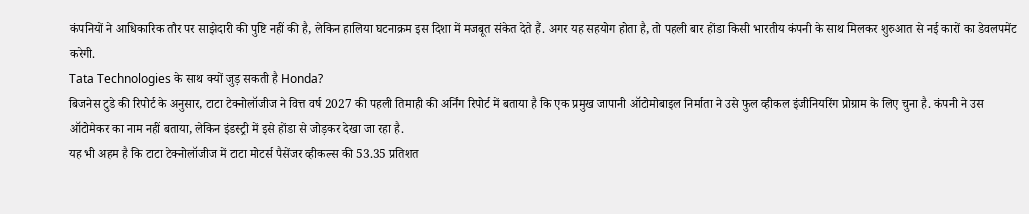कंपनियों ने आधिकारिक तौर पर साझेदारी की पुष्टि नहीं की है, लेकिन हालिया घटनाक्रम इस दिशा में मजबूत संकेत देते हैं. अगर यह सहयोग होता है, तो पहली बार होंडा किसी भारतीय कंपनी के साथ मिलकर शुरुआत से नई कारों का डेवलपमेंट करेगी.
Tata Technologies के साथ क्यों जुड़ सकती है Honda?
बिजनेस टुडे की रिपोर्ट के अनुसार, टाटा टेक्नोलॉजीज ने वित्त वर्ष 2027 की पहली तिमाही की अर्निंग रिपोर्ट में बताया है कि एक प्रमुख जापानी ऑटोमोबाइल निर्माता ने उसे फुल व्हीकल इंजीनियरिंग प्रोग्राम के लिए चुना है. कंपनी ने उस ऑटोमेकर का नाम नहीं बताया, लेकिन इंडस्ट्री में इसे होंडा से जोड़कर देखा जा रहा है.
यह भी अहम है कि टाटा टेक्नोलॉजीज में टाटा मोटर्स पैसेंजर व्हीकल्स की 53.35 प्रतिशत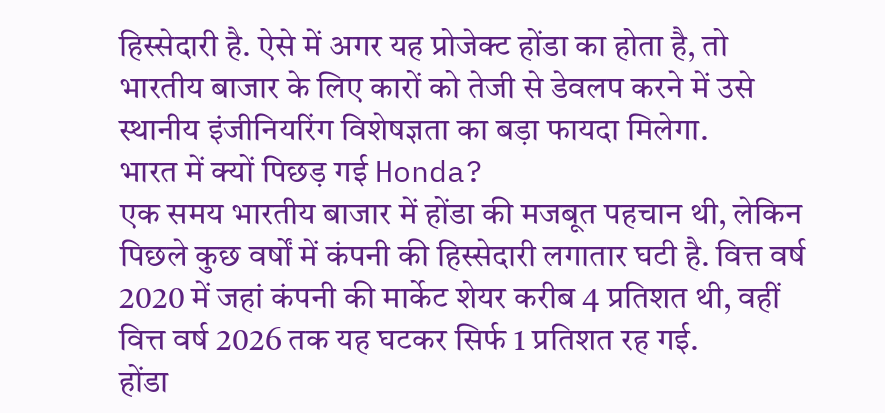हिस्सेदारी है. ऐसे में अगर यह प्रोजेक्ट होंडा का होता है, तो भारतीय बाजार के लिए कारों को तेजी से डेवलप करने में उसे स्थानीय इंजीनियरिंग विशेषज्ञता का बड़ा फायदा मिलेगा.
भारत में क्यों पिछड़ गई Honda?
एक समय भारतीय बाजार में होंडा की मजबूत पहचान थी, लेकिन पिछले कुछ वर्षों में कंपनी की हिस्सेदारी लगातार घटी है. वित्त वर्ष 2020 में जहां कंपनी की मार्केट शेयर करीब 4 प्रतिशत थी, वहीं वित्त वर्ष 2026 तक यह घटकर सिर्फ 1 प्रतिशत रह गई.
होंडा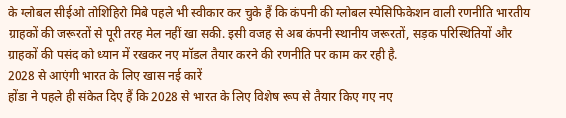के ग्लोबल सीईओ तोशिहिरो मिबे पहले भी स्वीकार कर चुके हैं कि कंपनी की ग्लोबल स्पेसिफिकेशन वाली रणनीति भारतीय ग्राहकों की जरूरतों से पूरी तरह मेल नहीं खा सकी. इसी वजह से अब कंपनी स्थानीय जरूरतों, सड़क परिस्थितियों और ग्राहकों की पसंद को ध्यान में रखकर नए मॉडल तैयार करने की रणनीति पर काम कर रही है.
2028 से आएंगी भारत के लिए खास नई कारें
होंडा ने पहले ही संकेत दिए हैं कि 2028 से भारत के लिए विशेष रूप से तैयार किए गए नए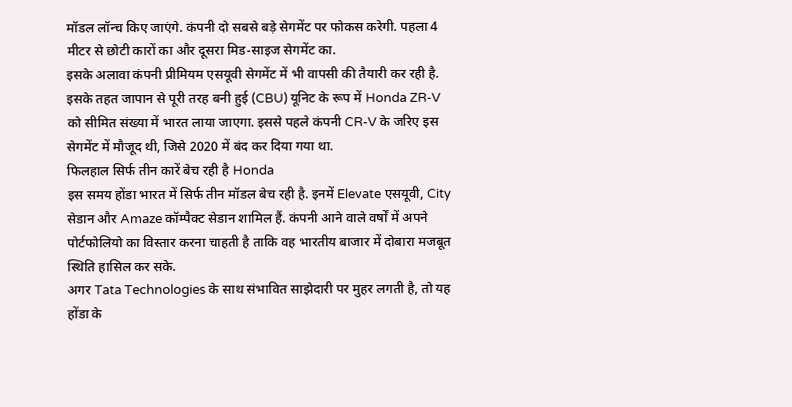मॉडल लॉन्च किए जाएंगे. कंपनी दो सबसे बड़े सेगमेंट पर फोकस करेगी. पहला 4 मीटर से छोटी कारों का और दूसरा मिड-साइज सेगमेंट का.
इसके अलावा कंपनी प्रीमियम एसयूवी सेगमेंट में भी वापसी की तैयारी कर रही है. इसके तहत जापान से पूरी तरह बनी हुई (CBU) यूनिट के रूप में Honda ZR-V को सीमित संख्या में भारत लाया जाएगा. इससे पहले कंपनी CR-V के जरिए इस सेगमेंट में मौजूद थी, जिसे 2020 में बंद कर दिया गया था.
फिलहाल सिर्फ तीन कारें बेच रही है Honda
इस समय होंडा भारत में सिर्फ तीन मॉडल बेच रही है. इनमें Elevate एसयूवी, City सेडान और Amaze कॉम्पैक्ट सेडान शामिल हैं. कंपनी आने वाले वर्षों में अपने पोर्टफोलियो का विस्तार करना चाहती है ताकि वह भारतीय बाजार में दोबारा मजबूत स्थिति हासिल कर सके.
अगर Tata Technologies के साथ संभावित साझेदारी पर मुहर लगती है, तो यह होंडा के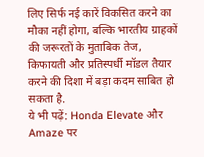लिए सिर्फ नई कारें विकसित करने का मौका नहीं होगा, बल्कि भारतीय ग्राहकों की जरूरतों के मुताबिक तेज, किफायती और प्रतिस्पर्धी मॉडल तैयार करने की दिशा में बड़ा कदम साबित हो सकता है.
ये भी पढ़ें: Honda Elevate और Amaze पर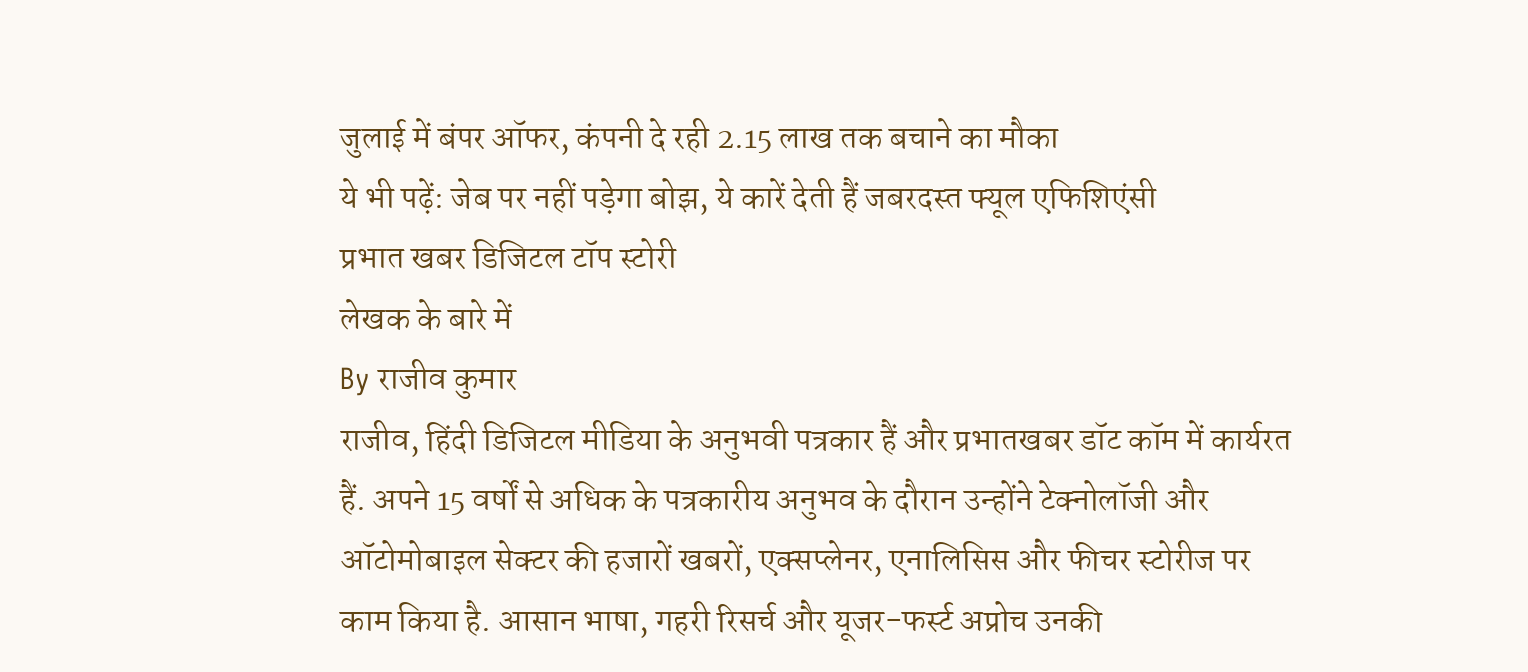जुलाई में बंपर ऑफर, कंपनी दे रही 2.15 लाख तक बचाने का मौका
ये भी पढ़ें: जेब पर नहीं पड़ेगा बोझ, ये कारें देती हैं जबरदस्त फ्यूल एफिशिएंसी
प्रभात खबर डिजिटल टॉप स्टोरी
लेखक के बारे में
By राजीव कुमार
राजीव, हिंदी डिजिटल मीडिया के अनुभवी पत्रकार हैं और प्रभातखबर डॉट कॉम में कार्यरत हैं. अपने 15 वर्षों से अधिक के पत्रकारीय अनुभव के दौरान उन्होंने टेक्नोलॉजी और ऑटोमोबाइल सेक्टर की हजारों खबरों, एक्सप्लेनर, एनालिसिस और फीचर स्टोरीज पर काम किया है. आसान भाषा, गहरी रिसर्च और यूजर-फर्स्ट अप्रोच उनकी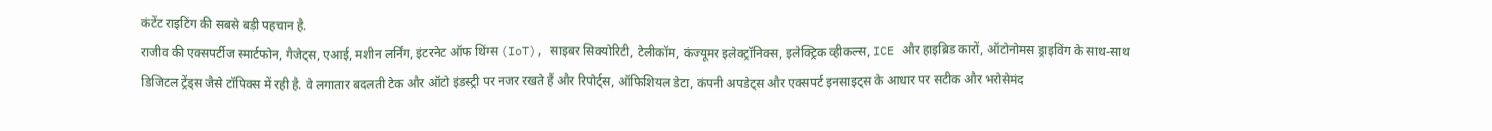कंटेंट राइटिंग की सबसे बड़ी पहचान है.
राजीव की एक्सपर्टीज स्मार्टफोन, गैजेट्स, एआई, मशीन लर्निंग, इंटरनेट ऑफ थिंग्स (IoT), साइबर सिक्योरिटी, टेलीकॉम, कंज्यूमर इलेक्ट्रॉनिक्स, इलेक्ट्रिक व्हीकल्स, ICE और हाइब्रिड कारों, ऑटोनोमस ड्राइविंग के साथ-साथ डिजिटल ट्रेंड्स जैसे टॉपिक्स में रही है. वे लगातार बदलती टेक और ऑटो इंडस्ट्री पर नजर रखते हैं और रिपोर्ट्स, ऑफिशियल डेटा, कंपनी अपडेट्स और एक्सपर्ट इनसाइट्स के आधार पर सटीक और भरोसेमंद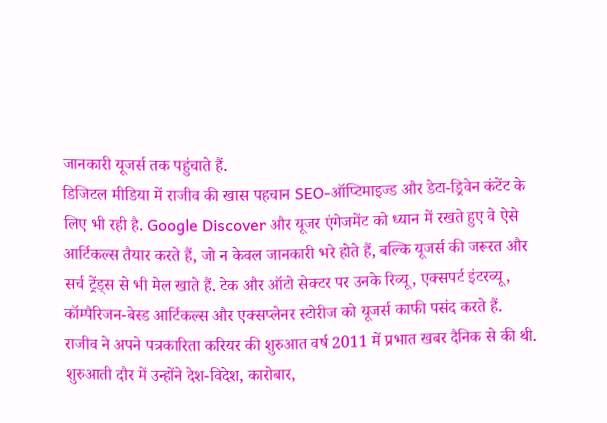जानकारी यूजर्स तक पहुंचाते हैं.
डिजिटल मीडिया में राजीव की खास पहचान SEO-ऑप्टिमाइज्ड और डेटा-ड्रिवेन कंटेंट के लिए भी रही है. Google Discover और यूजर एंगेजमेंट को ध्यान में रखते हुए वे ऐसे आर्टिकल्स तैयार करते हैं, जो न केवल जानकारी भरे होते हैं, बल्कि यूजर्स की जरूरत और सर्च ट्रेंड्स से भी मेल खाते हैं. टेक और ऑटो सेक्टर पर उनके रिव्यू, एक्सपर्ट इंटरव्यू, कॉम्पैरिजन-बेस्ड आर्टिकल्स और एक्सप्लेनर स्टोरीज को यूजर्स काफी पसंद करते हैं.
राजीव ने अपने पत्रकारिता करियर की शुरुआत वर्ष 2011 में प्रभात खबर दैनिक से की थी. शुरुआती दौर में उन्होंने देश-विदेश, कारोबार,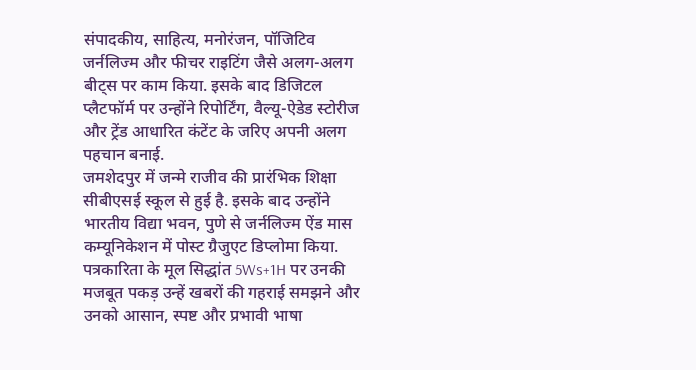संपादकीय, साहित्य, मनोरंजन, पॉजिटिव जर्नलिज्म और फीचर राइटिंग जैसे अलग-अलग बीट्स पर काम किया. इसके बाद डिजिटल प्लैटफॉर्म पर उन्होंने रिपोर्टिंग, वैल्यू-ऐडेड स्टोरीज और ट्रेंड आधारित कंटेंट के जरिए अपनी अलग पहचान बनाई.
जमशेदपुर में जन्मे राजीव की प्रारंभिक शिक्षा सीबीएसई स्कूल से हुई है. इसके बाद उन्होंने भारतीय विद्या भवन, पुणे से जर्नलिज्म ऐंड मास कम्यूनिकेशन में पोस्ट ग्रैजुएट डिप्लोमा किया. पत्रकारिता के मूल सिद्धांत 5Ws+1H पर उनकी मजबूत पकड़ उन्हें खबरों की गहराई समझने और उनको आसान, स्पष्ट और प्रभावी भाषा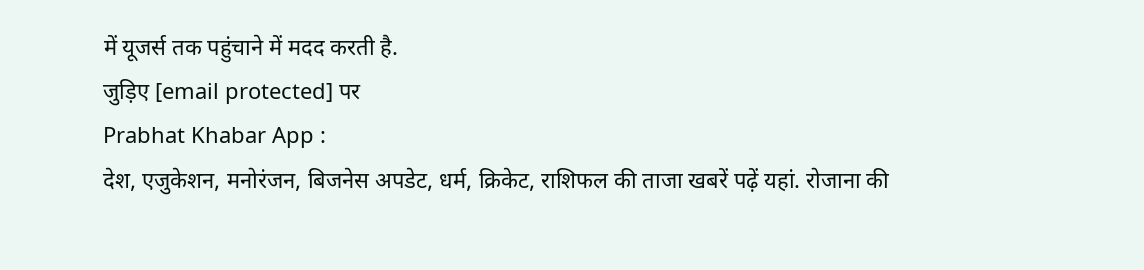में यूजर्स तक पहुंचाने में मदद करती है.
जुड़िए [email protected] पर
Prabhat Khabar App :
देश, एजुकेशन, मनोरंजन, बिजनेस अपडेट, धर्म, क्रिकेट, राशिफल की ताजा खबरें पढ़ें यहां. रोजाना की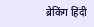ब्रेकिंग हिंदी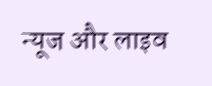न्यूज और लाइव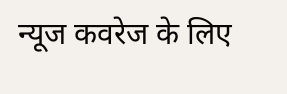न्यूज कवरेज के लिए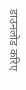डाउनलोड करिए